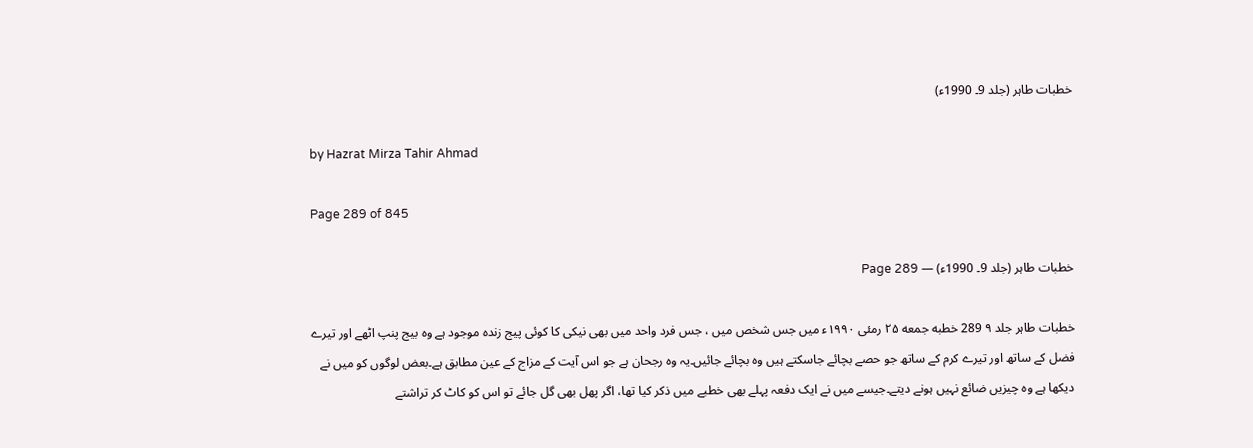خطبات طاہر (جلد 9۔ 1990ء)

by Hazrat Mirza Tahir Ahmad

Page 289 of 845

خطبات طاہر (جلد 9۔ 1990ء) — Page 289

خطبات طاہر جلد ۹ 289 خطبه جمعه ۲۵ رمئی ۱۹۹۰ء میں جس شخص میں ، جس فرد واحد میں بھی نیکی کا کوئی پیج زندہ موجود ہے وہ بیج پنپ اٹھے اور تیرے فضل کے ساتھ اور تیرے کرم کے ساتھ جو حصے بچائے جاسکتے ہیں وہ بچائے جائیں۔یہ وہ رجحان ہے جو اس آیت کے مزاج کے عین مطابق ہے۔بعض لوگوں کو میں نے دیکھا ہے وہ چیزیں ضائع نہیں ہونے دیتے۔جیسے میں نے ایک دفعہ پہلے بھی خطبے میں ذکر کیا تھا، اگر پھل بھی گل جائے تو اس کو کاٹ کر تراشتے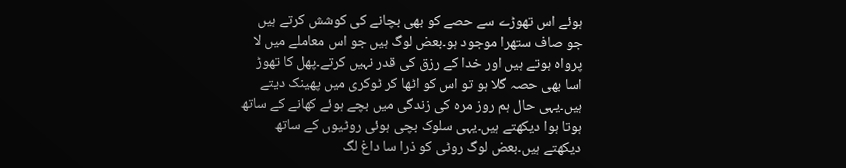ہوئے اس تھوڑے سے حصے کو بھی بچانے کی کوشش کرتے ہیں جو صاف ستھرا موجود ہو۔بعض لوگ ہیں جو اس معاملے میں لا پرواہ ہوتے ہیں اور خدا کے رزق کی قدر نہیں کرتے۔پھل کا تھوڑ اسا بھی حصہ گلا ہو تو اس کو اٹھا کر ٹوکری میں پھینک دیتے ہیں۔یہی حال ہم روز مرہ کی زندگی میں بچے ہوئے کھانے کے ساتھ ہوتا ہوا دیکھتے ہیں۔یہی سلوک بچی ہوئی روٹیوں کے ساتھ دیکھتے ہیں۔بعض لوگ روٹی کو ذرا سا داغ لگ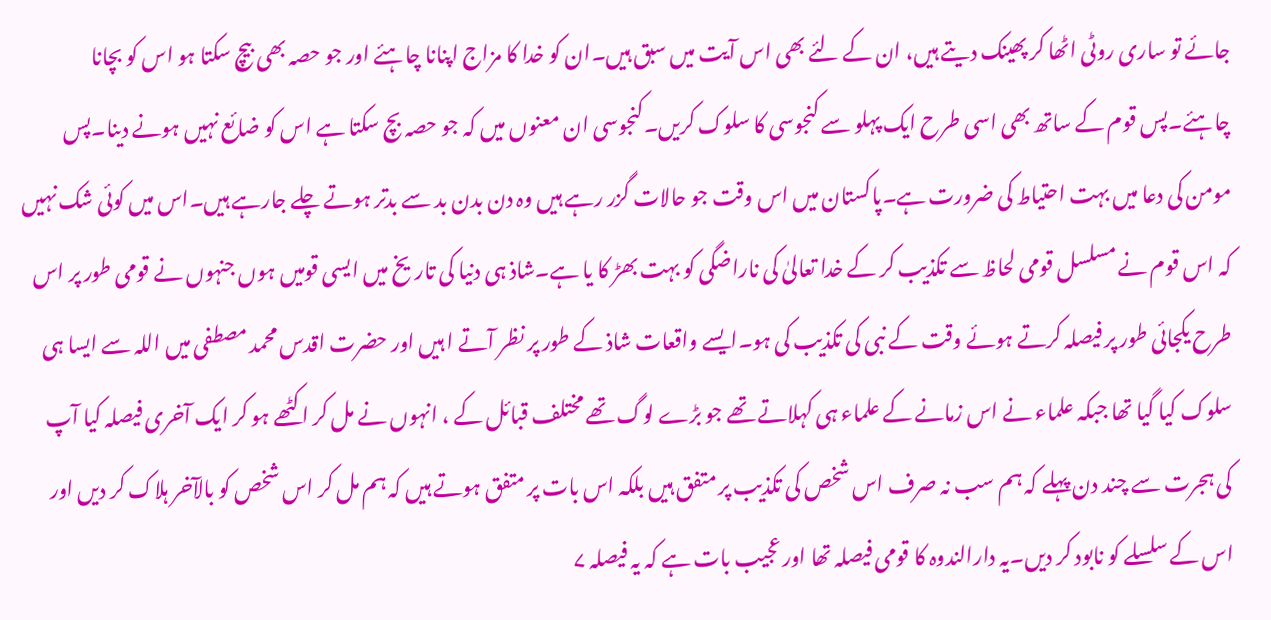جائے تو ساری روٹی اٹھا کر پھینک دیتے ہیں، ان کے لئے بھی اس آیت میں سبق ہیں۔ان کو خدا کا مزاج اپنانا چاہئے اور جو حصہ بھی بیچ سکتا ہو اس کو بچانا چاہئے۔پس قوم کے ساتھ بھی اسی طرح ایک پہلو سے کنجوسی کا سلوک کریں۔کنجوسی ان معنوں میں کہ جو حصہ بچ سکتا ہے اس کو ضائع نہیں ہونے دینا۔پس مومن کی دعا میں بہت احتیاط کی ضرورت ہے۔پاکستان میں اس وقت جو حالات گزر رہے ہیں وہ دن بدن بد سے بدتر ہوتے چلے جارہے ہیں۔اس میں کوئی شک نہیں کہ اس قوم نے مسلسل قومی لحاظ سے تکذیب کر کے خدا تعالیٰ کی ناراضگی کو بہت بھڑ کا یا ہے۔شاذ ہی دنیا کی تاریخ میں ایسی قومیں ہوں جنہوں نے قومی طور پر اس طرح یکجائی طور پر فیصلہ کرتے ہوئے وقت کے نبی کی تکذیب کی ہو۔ایسے واقعات شاذ کے طور پر نظر آتے ا ہیں اور حضرت اقدس محمد مصطفی میں اللہ سے ایسا ہی سلوک کیا گیا تھا جبکہ علماء نے اس زمانے کے علماء ہی کہلاتے تھے جو بڑے لوگ تھے مختلف قبائل کے ، انہوں نے مل کر ا کٹھے ہو کر ایک آخری فیصلہ کیا آپ کی ہجرت سے چند دن پہلے کہ ہم سب نہ صرف اس شخص کی تکذیب پر متفق ہیں بلکہ اس بات پر متفق ہوتے ہیں کہ ہم مل کر اس شخص کو بالآخر ہلاک کر دیں اور اس کے سلسلے کو نابود کر دیں۔یہ دارالندوہ کا قومی فیصلہ تھا اور عجیب بات ہے کہ یہ فیصلہ ۷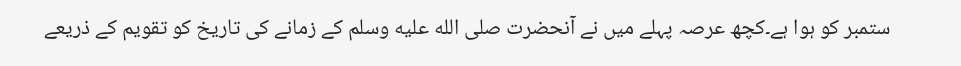ستمبر کو ہوا ہے۔کچھ عرصہ پہلے میں نے آنحضرت صلى الله عليه وسلم کے زمانے کی تاریخ کو تقویم کے ذریعے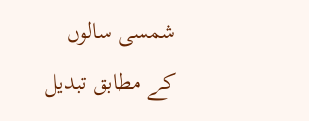شمسی سالوں کے مطابق تبدیل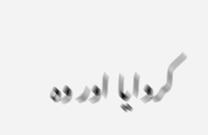کروایا اور وہ